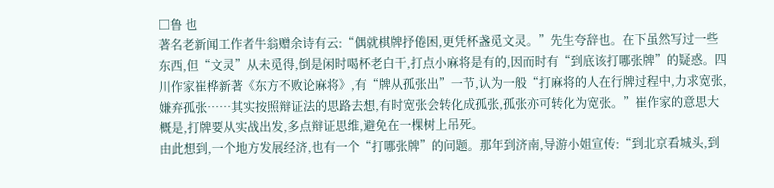□鲁 也
著名老新闻工作者牛翁赠余诗有云:“偶就棋牌抒倦困,更凭杯盏觅文灵。”先生夸辞也。在下虽然写过一些东西,但“文灵”从未觅得,倒是闲时喝杯老白干,打点小麻将是有的,因而时有“到底该打哪张牌”的疑惑。四川作家崔桦新著《东方不败论麻将》,有“牌从孤张出”一节,认为一般“打麻将的人在行牌过程中,力求宽张,嫌弃孤张……其实按照辩证法的思路去想,有时宽张会转化成孤张,孤张亦可转化为宽张。”崔作家的意思大概是,打牌要从实战出发,多点辩证思维,避免在一棵树上吊死。
由此想到,一个地方发展经济,也有一个“打哪张牌”的问题。那年到济南,导游小姐宣传:“到北京看城头,到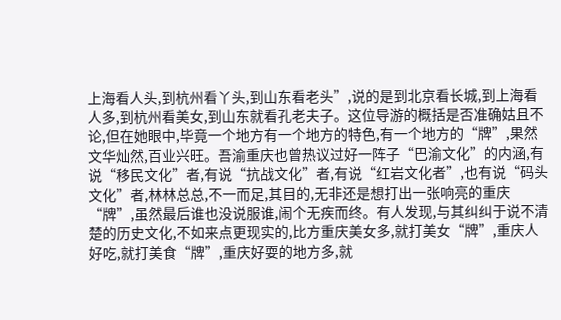上海看人头,到杭州看丫头,到山东看老头”,说的是到北京看长城,到上海看人多,到杭州看美女,到山东就看孔老夫子。这位导游的概括是否准确姑且不论,但在她眼中,毕竟一个地方有一个地方的特色,有一个地方的“牌”,果然文华灿然,百业兴旺。吾渝重庆也曾热议过好一阵子“巴渝文化”的内涵,有说“移民文化”者,有说“抗战文化”者,有说“红岩文化者”,也有说“码头文化”者,林林总总,不一而足,其目的,无非还是想打出一张响亮的重庆“牌”,虽然最后谁也没说服谁,闹个无疾而终。有人发现,与其纠纠于说不清楚的历史文化,不如来点更现实的,比方重庆美女多,就打美女“牌”,重庆人好吃,就打美食“牌”,重庆好耍的地方多,就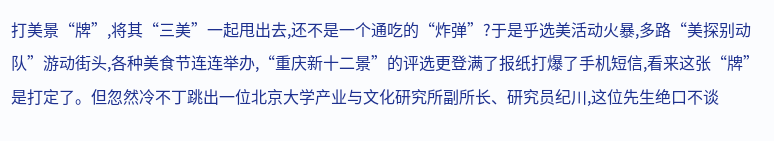打美景“牌”,将其“三美”一起甩出去,还不是一个通吃的“炸弹”?于是乎选美活动火暴,多路“美探别动队”游动街头,各种美食节连连举办,“重庆新十二景”的评选更登满了报纸打爆了手机短信,看来这张“牌”是打定了。但忽然冷不丁跳出一位北京大学产业与文化研究所副所长、研究员纪川,这位先生绝口不谈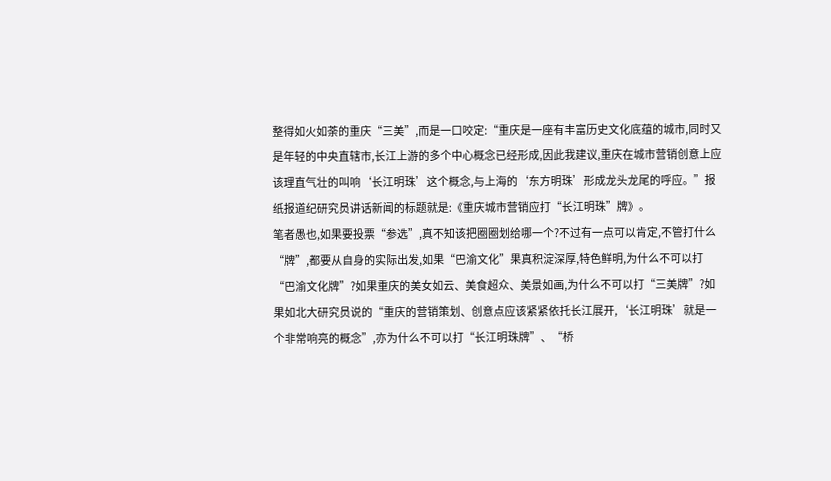整得如火如荼的重庆“三美”,而是一口咬定:“重庆是一座有丰富历史文化底蕴的城市,同时又是年轻的中央直辖市,长江上游的多个中心概念已经形成,因此我建议,重庆在城市营销创意上应该理直气壮的叫响‘长江明珠’这个概念,与上海的‘东方明珠’形成龙头龙尾的呼应。”报纸报道纪研究员讲话新闻的标题就是:《重庆城市营销应打“长江明珠”牌》。
笔者愚也,如果要投票“参选”,真不知该把圈圈划给哪一个?不过有一点可以肯定,不管打什么“牌”,都要从自身的实际出发,如果“巴渝文化”果真积淀深厚,特色鲜明,为什么不可以打“巴渝文化牌”?如果重庆的美女如云、美食超众、美景如画,为什么不可以打“三美牌”?如果如北大研究员说的“重庆的营销策划、创意点应该紧紧依托长江展开,‘长江明珠’就是一个非常响亮的概念”,亦为什么不可以打“长江明珠牌”、“桥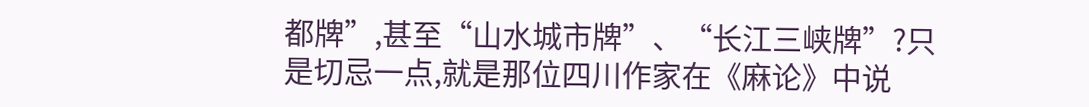都牌”,甚至“山水城市牌”、“长江三峡牌”?只是切忌一点,就是那位四川作家在《麻论》中说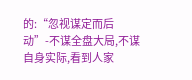的:“忽视谋定而后动”-不谋全盘大局,不谋自身实际,看到人家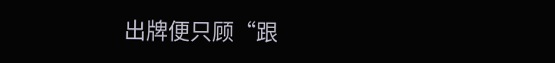出牌便只顾“跟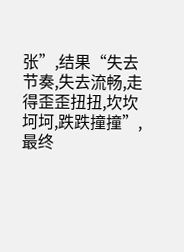张”,结果“失去节奏,失去流畅,走得歪歪扭扭,坎坎坷坷,跌跌撞撞”,最终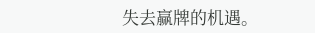失去赢牌的机遇。